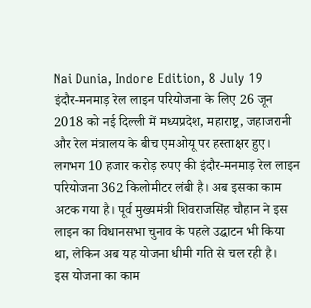Nai Dunia, Indore Edition, 8 July 19
इंदौर-मनमाड़ रेल लाइन परियोजना के लिए 26 जून 2018 को नई दिल्ली में मध्यप्रदेश, महाराष्ट्र, जहाजरानी और रेल मंत्रालय के बीच एमओयू पर हस्ताक्षर हुए। लगभग 10 हजार करोड़ रुपए की इंदौर-मनमाड़ रेल लाइन परियोजना 362 किलोमीटर लंबी है। अब इसका काम अटक गया है। पूर्व मुख्यमंत्री शिवराजसिंह चौहान ने इस लाइन का विधानसभा चुनाव के पहले उद्घाटन भी किया था, लेकिन अब यह योजना धीमी गति से चल रही है।
इस योजना का काम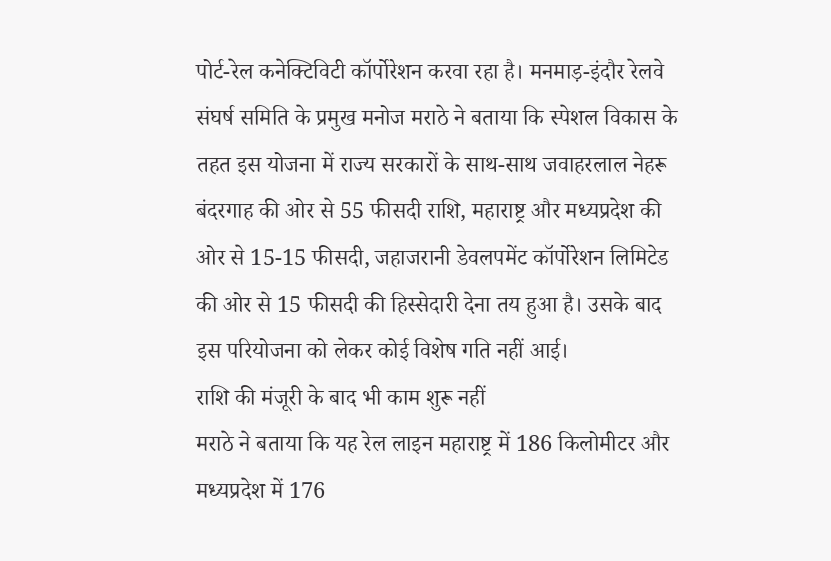पोर्ट-रेल कनेक्टिविटी कॉर्पोरेशन करवा रहा है। मनमाड़-इंदौर रेलवे संघर्ष समिति के प्रमुख मनोज मराठे ने बताया कि स्पेशल विकास के तहत इस योजना में राज्य सरकारों के साथ-साथ जवाहरलाल नेहरू बंदरगाह की ओर से 55 फीसदी राशि, महाराष्ट्र और मध्यप्रदेश की ओर से 15-15 फीसदी, जहाजरानी डेवलपमेंट कॉर्पोरेशन लिमिटेड की ओर से 15 फीसदी की हिस्सेदारी देना तय हुआ है। उसके बाद इस परियोजना को लेकर कोई विशेष गति नहीं आई।
राशि की मंजूरी के बाद भी काम शुरू नहीं
मराठे ने बताया कि यह रेल लाइन महाराष्ट्र में 186 किलोमीटर और मध्यप्रदेश में 176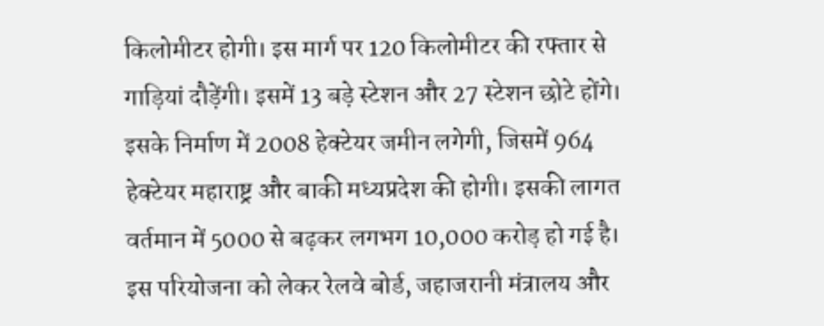किलोमीटर होगी। इस मार्ग पर 120 किलोमीटर की रफ्तार से गाड़ियां दौड़ेंगी। इसमें 13 बड़े स्टेशन और 27 स्टेशन छोटे होंगे। इसके निर्माण में 2008 हेक्टेयर जमीन लगेगी, जिसमें 964 हेक्टेयर महाराष्ट्र और बाकी मध्यप्रदेश की होगी। इसकी लागत वर्तमान में 5000 से बढ़कर लगभग 10,000 करोड़ हो गई है। इस परियोजना को लेकर रेलवे बोर्ड, जहाजरानी मंत्रालय और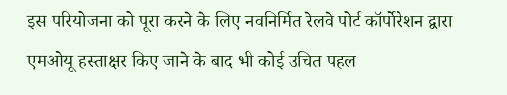इस परियोजना को पूरा करने के लिए नवनिर्मित रेलवे पोर्ट कॉर्पोरेशन द्वारा एमओयू हस्ताक्षर किए जाने के बाद भी कोई उचित पहल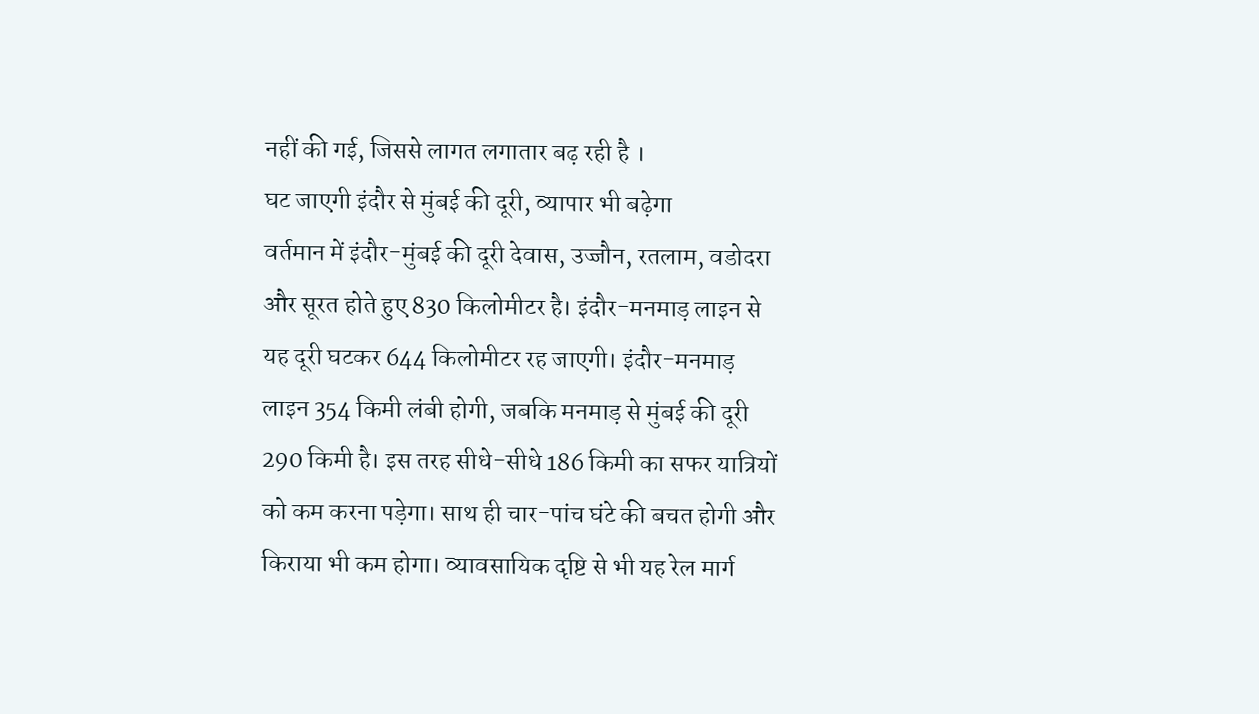नहीं की गई, जिससे लागत लगातार बढ़ रही है ।
घट जाएगी इंदौर से मुंबई की दूरी, व्यापार भी बढ़ेगा
वर्तमान में इंदौर-मुंबई की दूरी देवास, उज्जौन, रतलाम, वडोदरा और सूरत होते हुए 830 किलोमीटर है। इंदौर-मनमाड़ लाइन से यह दूरी घटकर 644 किलोमीटर रह जाएगी। इंदौर-मनमाड़ लाइन 354 किमी लंबी होगी, जबकि मनमाड़ से मुंबई की दूरी 290 किमी है। इस तरह सीधे-सीधे 186 किमी का सफर यात्रियों को कम करना पड़ेगा। साथ ही चार-पांच घंटे की बचत होगी और किराया भी कम होगा। व्यावसायिक दृष्टि से भी यह रेल मार्ग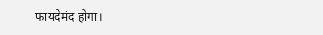फायदेमंद होगा।